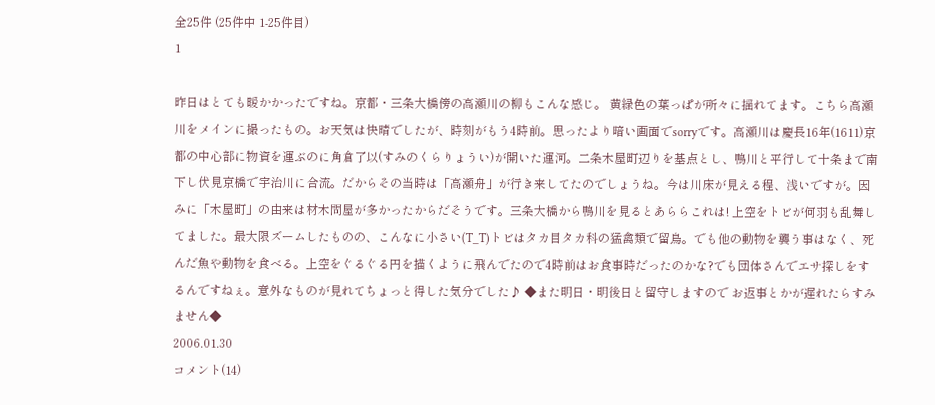全25件 (25件中 1-25件目)
1

昨日はとても暖かかったですね。京都・三条大橋傍の高瀬川の柳もこんな感じ。 黄緑色の葉っぱが所々に揺れてます。こちら高瀬川をメインに撮ったもの。お天気は快晴でしたが、時刻がもう4時前。思ったより暗い画面でsorryです。高瀬川は慶長16年(1611)京都の中心部に物資を運ぶのに角倉了以(すみのくらりょうい)が開いた運河。二条木屋町辺りを基点とし、鴨川と平行して十条まで南下し伏見京橋で宇治川に合流。だからその当時は「高瀬舟」が行き来してたのでしょうね。今は川床が見える程、浅いですが。因みに「木屋町」の由来は材木問屋が多かったからだそうです。三条大橋から鴨川を見るとあららこれは! 上空をトビが何羽も乱舞してました。最大限ズームしたものの、こんなに小さい(T_T)トビはタカ目タカ科の猛禽類で留鳥。でも他の動物を襲う事はなく、死んだ魚や動物を食べる。上空をぐるぐる円を描くように飛んでたので4時前はお食事時だったのかな?でも団体さんでエサ探しをするんですねぇ。意外なものが見れてちょっと得した気分でした♪ ◆また明日・明後日と留守しますので お返事とかが遅れたらすみません◆
2006.01.30
コメント(14)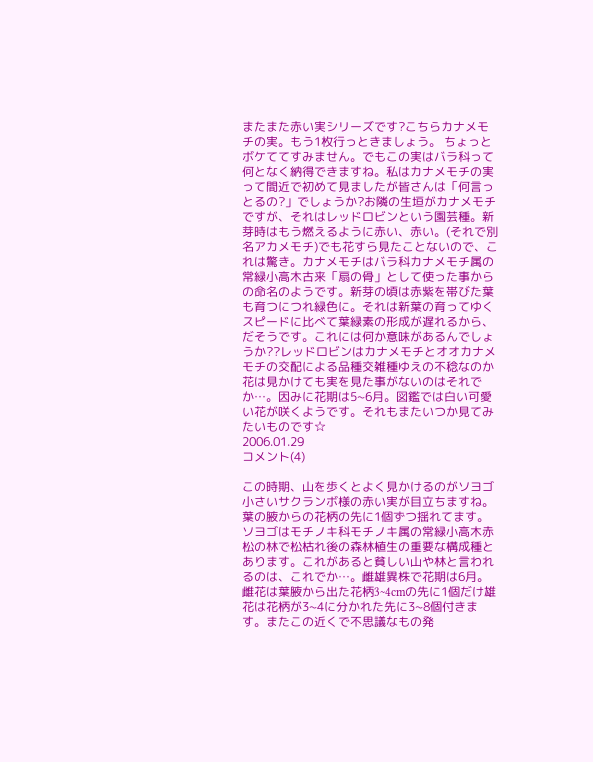またまた赤い実シリーズです?こちらカナメモチの実。もう1枚行っときましょう。 ちょっとボケててすみません。でもこの実はバラ科って何となく納得できますね。私はカナメモチの実って間近で初めて見ましたが皆さんは「何言っとるの?」でしょうか?お隣の生垣がカナメモチですが、それはレッドロビンという園芸種。新芽時はもう燃えるように赤い、赤い。(それで別名アカメモチ)でも花すら見たことないので、これは驚き。カナメモチはバラ科カナメモチ属の常緑小高木古来「扇の骨」として使った事からの命名のようです。新芽の頃は赤紫を帯びた葉も育つにつれ緑色に。それは新葉の育ってゆくスピードに比べて葉緑素の形成が遅れるから、だそうです。これには何か意味があるんでしょうか??レッドロビンはカナメモチとオオカナメモチの交配による品種交雑種ゆえの不稔なのか花は見かけても実を見た事がないのはそれでか…。因みに花期は5~6月。図鑑では白い可愛い花が咲くようです。それもまたいつか見てみたいものです☆
2006.01.29
コメント(4)

この時期、山を歩くとよく見かけるのがソヨゴ 小さいサクランボ様の赤い実が目立ちますね。葉の腋からの花柄の先に1個ずつ揺れてます。ソヨゴはモチノキ科モチノキ属の常緑小高木赤松の林で松枯れ後の森林植生の重要な構成種とあります。これがあると貧しい山や林と言われるのは、これでか…。雌雄異株で花期は6月。雌花は葉腋から出た花柄3~4cmの先に1個だけ雄花は花柄が3~4に分かれた先に3~8個付きます。またこの近くで不思議なもの発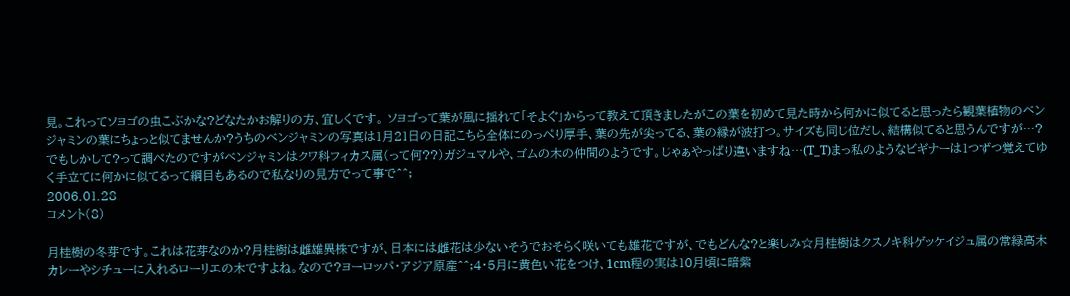見。これってソヨゴの虫こぶかな?どなたかお解りの方、宜しくです。 ソヨゴって葉が風に揺れて「そよぐ」からって教えて頂きましたがこの葉を初めて見た時から何かに似てると思ったら観葉植物のベンジャミンの葉にちょっと似てませんか?うちのベンジャミンの写真は1月21日の日記こちら全体にのっぺり厚手、葉の先が尖ってる、葉の縁が波打つ。サイズも同じ位だし、結構似てると思うんですが…?でもしかして?って調べたのですがベンジャミンはクワ科フィカス属(って何??)ガジュマルや、ゴムの木の仲間のようです。じゃぁやっぱり違いますね…(T_T)まっ私のようなビギナーは1つずつ覚えてゆく手立てに何かに似てるって綱目もあるので私なりの見方でって事で^^;
2006.01.28
コメント(8)

月桂樹の冬芽です。これは花芽なのか?月桂樹は雌雄異株ですが、日本には雌花は少ないそうでおそらく咲いても雄花ですが、でもどんな?と楽しみ☆月桂樹はクスノキ科ゲッケイジュ属の常緑高木カレーやシチューに入れるローリエの木ですよね。なので?ヨーロッパ・アジア原産^^;4・5月に黄色い花をつけ、1cm程の実は10月頃に暗紫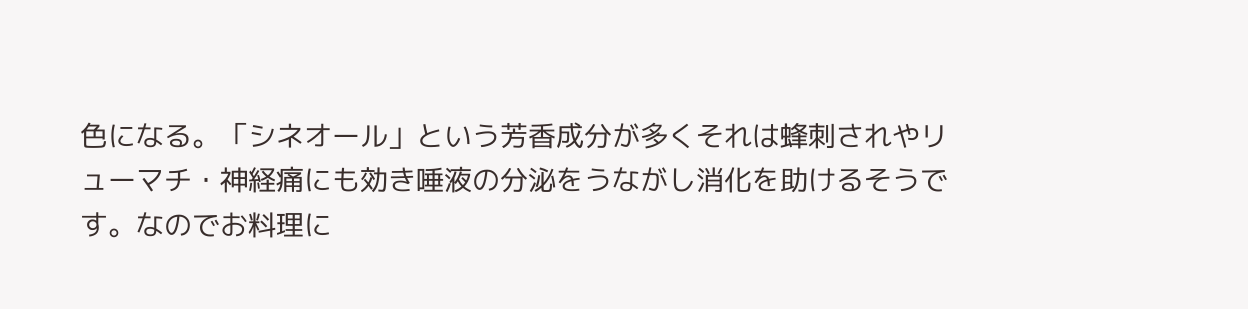色になる。「シネオール」という芳香成分が多くそれは蜂刺されやリューマチ・神経痛にも効き唾液の分泌をうながし消化を助けるそうです。なのでお料理に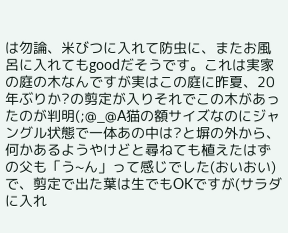は勿論、米びつに入れて防虫に、またお風呂に入れてもgoodだそうです。これは実家の庭の木なんですが実はこの庭に昨夏、20年ぶりか?の剪定が入りそれでこの木があったのが判明(;@_@A猫の額サイズなのにジャングル状態で一体あの中は?と塀の外から、何かあるようやけどと尋ねても植えたはずの父も「う~ん」って感じでした(おいおい)で、剪定で出た葉は生でもOKですが(サラダに入れ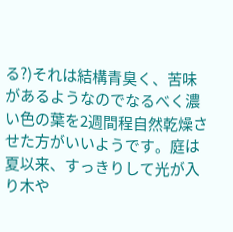る?)それは結構青臭く、苦味があるようなのでなるべく濃い色の葉を2週間程自然乾燥させた方がいいようです。庭は夏以来、すっきりして光が入り木や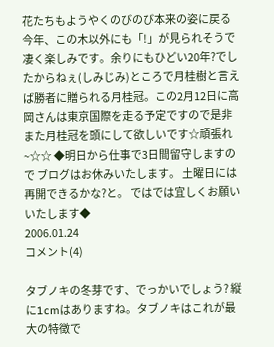花たちもようやくのびのび本来の姿に戻る今年、この木以外にも「!」が見られそうで凄く楽しみです。余りにもひどい20年?でしたからねぇ(しみじみ)ところで月桂樹と言えば勝者に贈られる月桂冠。この2月12日に高岡さんは東京国際を走る予定ですので是非また月桂冠を頭にして欲しいです☆頑張れ~☆☆ ◆明日から仕事で3日間留守しますので ブログはお休みいたします。 土曜日には再開できるかな?と。 ではでは宜しくお願いいたします◆
2006.01.24
コメント(4)

タブノキの冬芽です、でっかいでしょう? 縦に1cmはありますね。タブノキはこれが最大の特徴で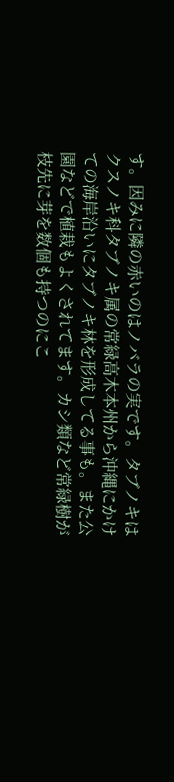す。因みに隣の赤いのはノバラの実です。タブノキはクスノキ科タブノキ属の常緑高木本州から沖縄にかけての海岸沿いにタブノキ林を形成してる事も。また公園などで植栽もよくされてます。カシ類など常緑樹が枝先に芽を数個も持つのにこ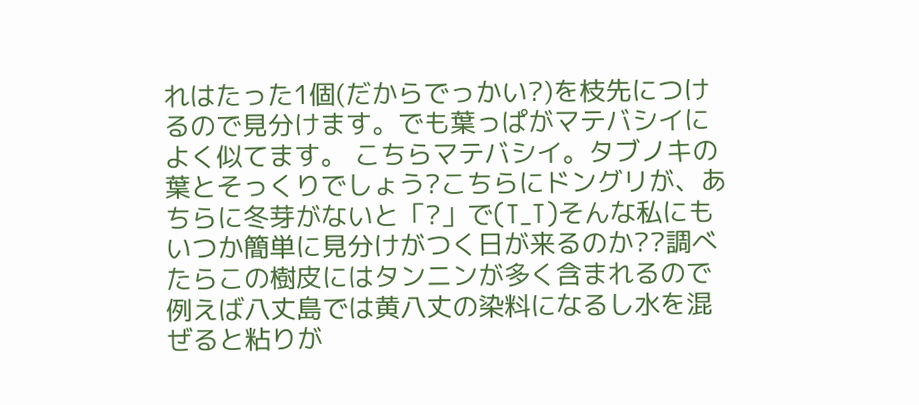れはたった1個(だからでっかい?)を枝先につけるので見分けます。でも葉っぱがマテバシイによく似てます。 こちらマテバシイ。タブノキの葉とそっくりでしょう?こちらにドングリが、あちらに冬芽がないと「?」で(T_T)そんな私にもいつか簡単に見分けがつく日が来るのか??調べたらこの樹皮にはタンニンが多く含まれるので例えば八丈島では黄八丈の染料になるし水を混ぜると粘りが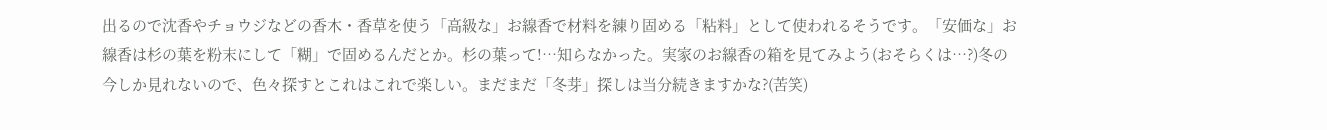出るので沈香やチョウジなどの香木・香草を使う「高級な」お線香で材料を練り固める「粘料」として使われるそうです。「安価な」お線香は杉の葉を粉末にして「糊」で固めるんだとか。杉の葉って!…知らなかった。実家のお線香の箱を見てみよう(おそらくは…?)冬の今しか見れないので、色々探すとこれはこれで楽しい。まだまだ「冬芽」探しは当分続きますかな?(苦笑)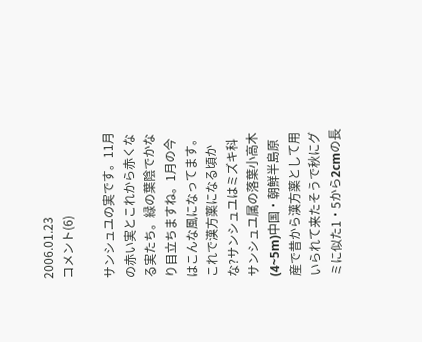2006.01.23
コメント(6)

サンシュユの実です。11月の赤い実とこれから赤くなる実たち。緑の葉陰でかなり目立ちますね。1月の今はこんな風になってます。 これで漢方薬になる頃かな?サンシュユはミズキ科サンシュユ属の落葉小高木(4~5m)中国・朝鮮半島原産で昔から漢方薬として用いられて来たそうで秋にグミに似た1・5から2cmの長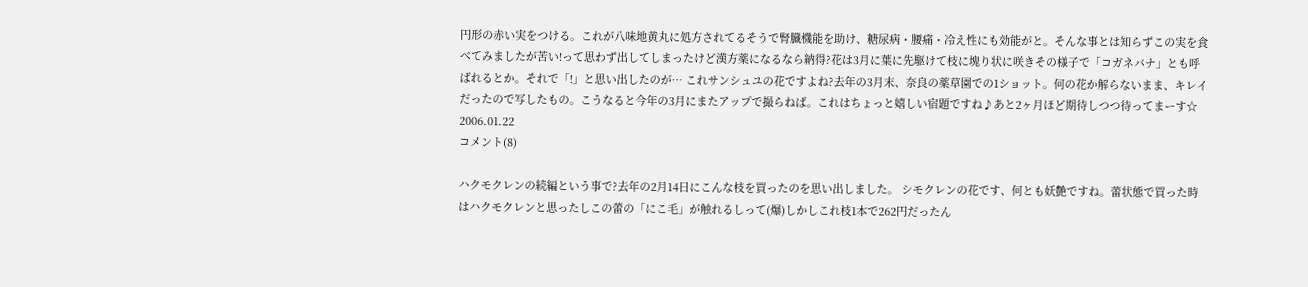円形の赤い実をつける。これが八味地黄丸に処方されてるそうで腎臓機能を助け、糖尿病・腰痛・冷え性にも効能がと。そんな事とは知らずこの実を食べてみましたが苦い!って思わず出してしまったけど漢方薬になるなら納得?花は3月に葉に先駆けて枝に塊り状に咲きその様子で「コガネバナ」とも呼ばれるとか。それで「!」と思い出したのが… これサンシュユの花ですよね?去年の3月末、奈良の薬草園での1ショット。何の花か解らないまま、キレイだったので写したもの。こうなると今年の3月にまたアップで撮らねば。これはちょっと嬉しい宿題ですね♪あと2ヶ月ほど期待しつつ待ってまーす☆
2006.01.22
コメント(8)

ハクモクレンの続編という事で?去年の2月14日にこんな枝を買ったのを思い出しました。 シモクレンの花です、何とも妖艶ですね。蕾状態で買った時はハクモクレンと思ったしこの蕾の「にこ毛」が触れるしって(爆)しかしこれ枝1本で262円だったん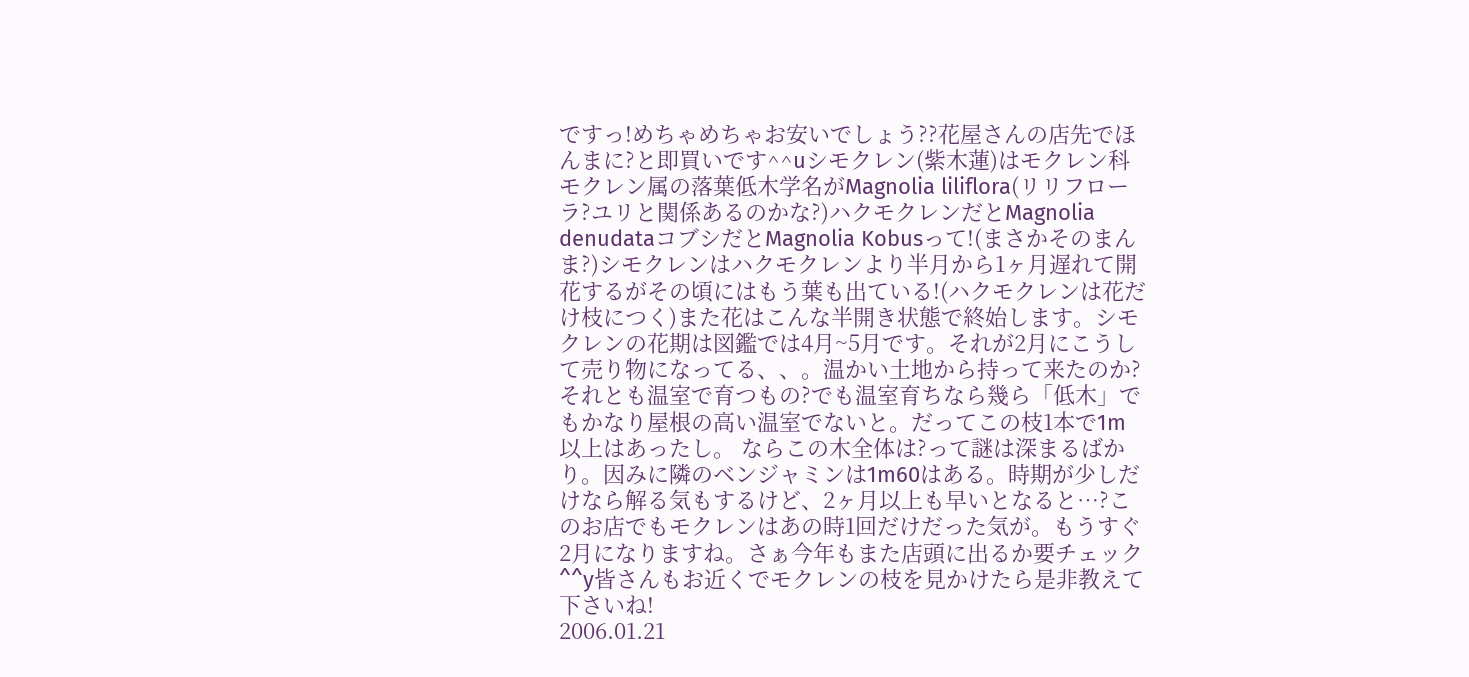ですっ!めちゃめちゃお安いでしょう??花屋さんの店先でほんまに?と即買いです^^uシモクレン(紫木蓮)はモクレン科モクレン属の落葉低木学名がMagnolia liliflora(リリフローラ?ユリと関係あるのかな?)ハクモクレンだとMagnolia denudataコブシだとMagnolia Kobusって!(まさかそのまんま?)シモクレンはハクモクレンより半月から1ヶ月遅れて開花するがその頃にはもう葉も出ている!(ハクモクレンは花だけ枝につく)また花はこんな半開き状態で終始します。シモクレンの花期は図鑑では4月~5月です。それが2月にこうして売り物になってる、、。温かい土地から持って来たのか?それとも温室で育つもの?でも温室育ちなら幾ら「低木」でもかなり屋根の高い温室でないと。だってこの枝1本で1m以上はあったし。 ならこの木全体は?って謎は深まるばかり。因みに隣のベンジャミンは1m60はある。時期が少しだけなら解る気もするけど、2ヶ月以上も早いとなると…?このお店でもモクレンはあの時1回だけだった気が。もうすぐ2月になりますね。さぁ今年もまた店頭に出るか要チェック^^y皆さんもお近くでモクレンの枝を見かけたら是非教えて下さいね!
2006.01.21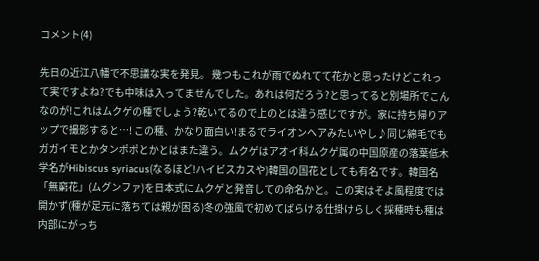コメント(4)

先日の近江八幡で不思議な実を発見。 幾つもこれが雨でぬれてて花かと思ったけどこれって実ですよね?でも中味は入ってませんでした。あれは何だろう?と思ってると別場所でこんなのが!これはムクゲの種でしょう?乾いてるので上のとは違う感じですが。家に持ち帰りアップで撮影すると…! この種、かなり面白い!まるでライオンヘアみたいやし♪同じ綿毛でもガガイモとかタンポポとかとはまた違う。ムクゲはアオイ科ムクゲ属の中国原産の落葉低木学名がHibiscus syriacus(なるほど!ハイビスカスや)韓国の国花としても有名です。韓国名「無窮花」(ムグンファ)を日本式にムクゲと発音しての命名かと。この実はそよ風程度では開かず(種が足元に落ちては親が困る)冬の強風で初めてばらける仕掛けらしく採種時も種は内部にがっち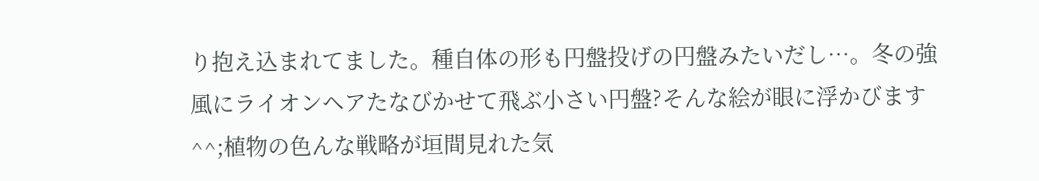り抱え込まれてました。種自体の形も円盤投げの円盤みたいだし…。冬の強風にライオンヘアたなびかせて飛ぶ小さい円盤?そんな絵が眼に浮かびます^^;植物の色んな戦略が垣間見れた気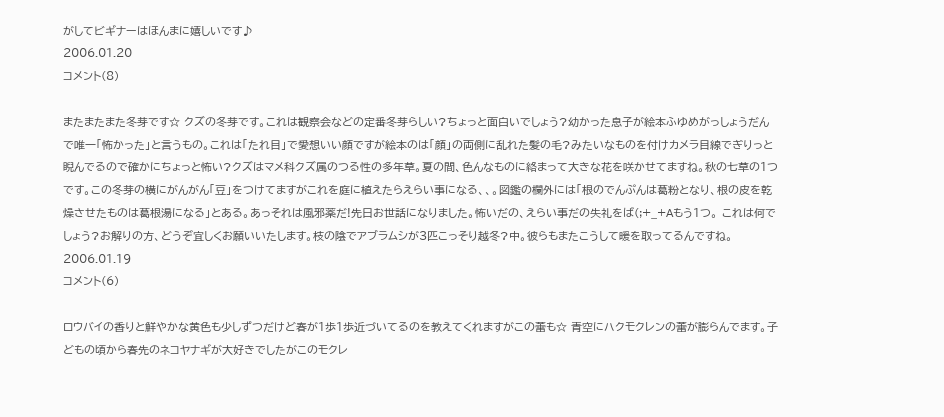がしてビギナーはほんまに嬉しいです♪
2006.01.20
コメント(8)

またまたまた冬芽です☆ クズの冬芽です。これは観察会などの定番冬芽らしい?ちょっと面白いでしょう?幼かった息子が絵本ふゆめがっしょうだんで唯一「怖かった」と言うもの。これは「たれ目」で愛想いい顔ですが絵本のは「顔」の両側に乱れた髪の毛?みたいなものを付けカメラ目線でぎりっと睨んでるので確かにちょっと怖い?クズはマメ科クズ属のつる性の多年草。夏の間、色んなものに絡まって大きな花を咲かせてますね。秋の七草の1つです。この冬芽の横にがんがん「豆」をつけてますがこれを庭に植えたらえらい事になる、、。図鑑の欄外には「根のでんぷんは葛粉となり、根の皮を乾燥させたものは葛根湯になる」とある。あっそれは風邪薬だ!先日お世話になりました。怖いだの、えらい事だの失礼をば(;+_+Aもう1つ。 これは何でしょう?お解りの方、どうぞ宜しくお願いいたします。枝の陰でアブラムシが3匹こっそり越冬?中。彼らもまたこうして暖を取ってるんですね。
2006.01.19
コメント(6)

ロウバイの香りと鮮やかな黄色も少しずつだけど春が1歩1歩近づいてるのを教えてくれますがこの蕾も☆ 青空にハクモクレンの蕾が膨らんでます。子どもの頃から春先のネコヤナギが大好きでしたがこのモクレ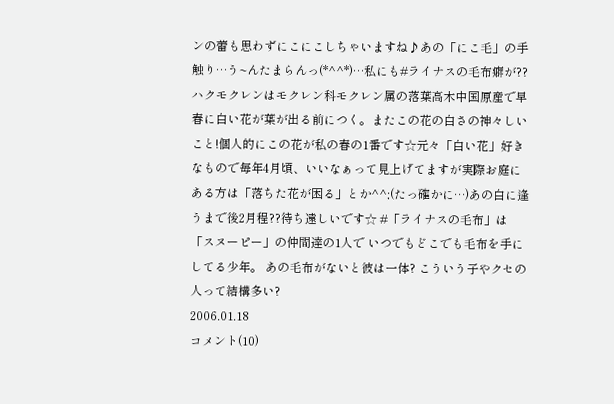ンの蕾も思わずにこにこしちゃいますね♪あの「にこ毛」の手触り…う~んたまらんっ(*^^*)…私にも#ライナスの毛布癖が??ハクモクレンはモクレン科モクレン属の落葉高木中国原産で早春に白い花が葉が出る前につく。またこの花の白さの神々しいこと!個人的にこの花が私の春の1番です☆元々「白い花」好きなもので毎年4月頃、いいなぁって見上げてますが実際お庭にある方は「落ちた花が困る」とか^^;(たっ確かに…)あの白に逢うまで後2月程??待ち遠しいです☆ #「ライナスの毛布」は「スヌーピー」の仲間達の1人で いつでもどこでも毛布を手にしてる少年。 あの毛布がないと彼は一体? こういう子やクセの人って結構多い?
2006.01.18
コメント(10)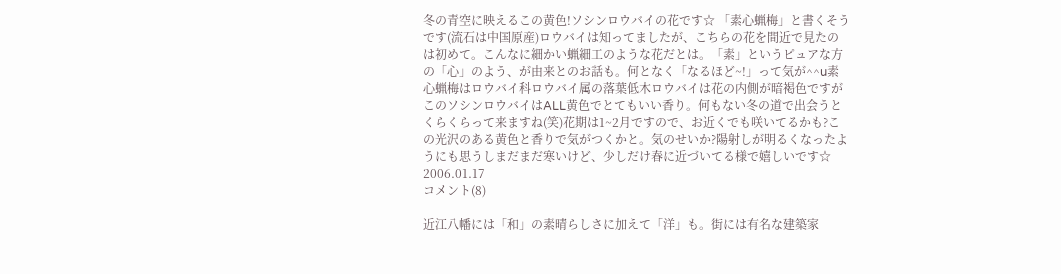冬の青空に映えるこの黄色!ソシンロウバイの花です☆ 「素心蝋梅」と書くそうです(流石は中国原産)ロウバイは知ってましたが、こちらの花を間近で見たのは初めて。こんなに細かい蝋細工のような花だとは。「素」というピュアな方の「心」のよう、が由来とのお話も。何となく「なるほど~!」って気が^^u素心蝋梅はロウバイ科ロウバイ属の落葉低木ロウバイは花の内側が暗褐色ですがこのソシンロウバイはALL黄色でとてもいい香り。何もない冬の道で出会うとくらくらって来ますね(笑)花期は1~2月ですので、お近くでも咲いてるかも?この光沢のある黄色と香りで気がつくかと。気のせいか?陽射しが明るくなったようにも思うしまだまだ寒いけど、少しだけ春に近づいてる様で嬉しいです☆
2006.01.17
コメント(8)

近江八幡には「和」の素晴らしさに加えて「洋」も。街には有名な建築家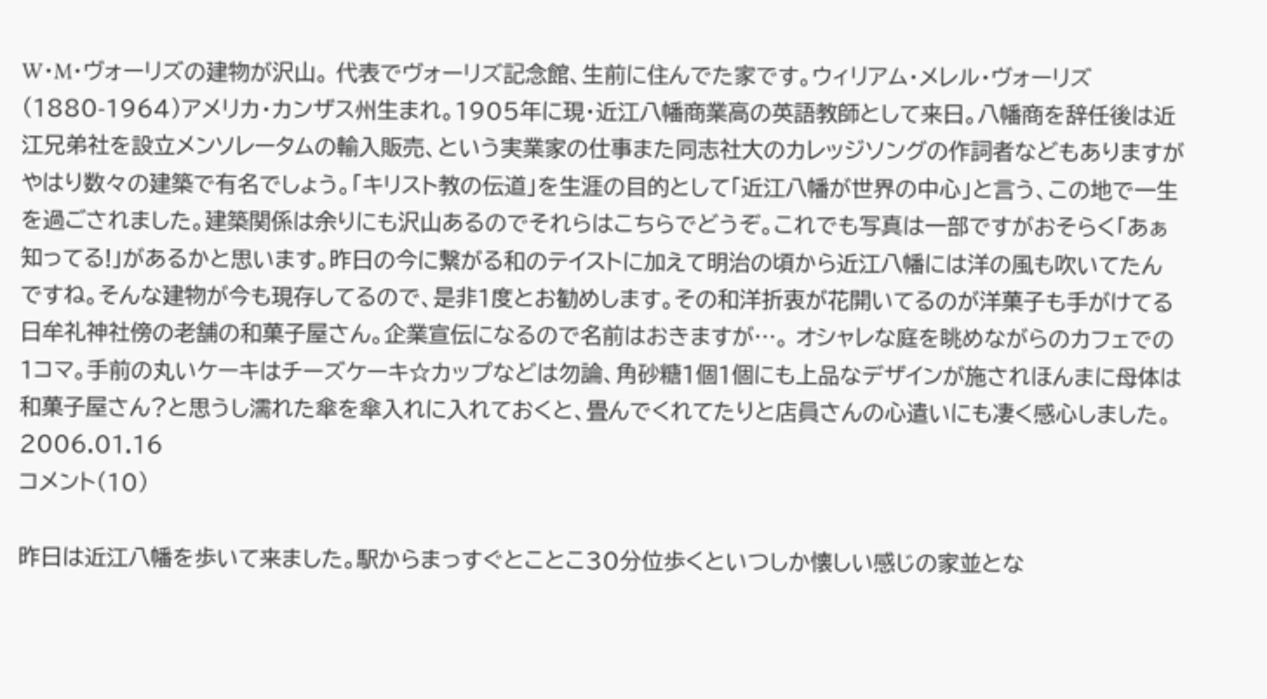W・M・ヴォーリズの建物が沢山。 代表でヴォーリズ記念館、生前に住んでた家です。ウィリアム・メレル・ヴォーリズ(1880-1964)アメリカ・カンザス州生まれ。1905年に現・近江八幡商業高の英語教師として来日。八幡商を辞任後は近江兄弟社を設立メンソレータムの輸入販売、という実業家の仕事また同志社大のカレッジソングの作詞者などもありますがやはり数々の建築で有名でしょう。「キリスト教の伝道」を生涯の目的として「近江八幡が世界の中心」と言う、この地で一生を過ごされました。建築関係は余りにも沢山あるのでそれらはこちらでどうぞ。これでも写真は一部ですがおそらく「あぁ知ってる!」があるかと思います。昨日の今に繋がる和のテイストに加えて明治の頃から近江八幡には洋の風も吹いてたんですね。そんな建物が今も現存してるので、是非1度とお勧めします。その和洋折衷が花開いてるのが洋菓子も手がけてる日牟礼神社傍の老舗の和菓子屋さん。企業宣伝になるので名前はおきますが…。 オシャレな庭を眺めながらのカフェでの1コマ。手前の丸いケーキはチーズケーキ☆カップなどは勿論、角砂糖1個1個にも上品なデザインが施されほんまに母体は和菓子屋さん?と思うし濡れた傘を傘入れに入れておくと、畳んでくれてたりと店員さんの心遣いにも凄く感心しました。
2006.01.16
コメント(10)

昨日は近江八幡を歩いて来ました。駅からまっすぐとことこ30分位歩くといつしか懐しい感じの家並とな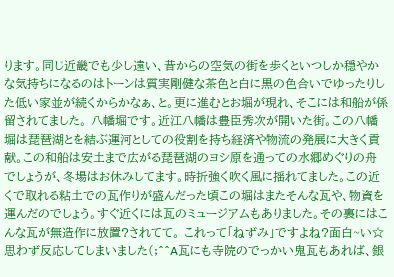ります。同じ近畿でも少し遠い、昔からの空気の街を歩くといつしか穏やかな気持ちになるのはトーンは質実剛健な茶色と白に黒の色合いでゆったりした低い家並が続くからかなぁ、と。更に進むとお堀が現れ、そこには和船が係留されてました。 八幡堀です。近江八幡は豊臣秀次が開いた街。この八幡堀は琵琶湖とを結ぶ運河としての役割を持ち経済や物流の発展に大きく貢献。この和船は安土まで広がる琵琶湖のヨシ原を通っての水郷めぐりの舟でしょうが、冬場はお休みしてます。時折強く吹く風に揺れてました。この近くで取れる粘土での瓦作りが盛んだった頃この堀はまたそんな瓦や、物資を運んだのでしょう。すぐ近くには瓦のミュージアムもありました。その裏にはこんな瓦が無造作に放置?されてて。 これって「ねずみ」ですよね?面白~い☆思わず反応してしまいました(;^^A瓦にも寺院のでっかい鬼瓦もあれば、銀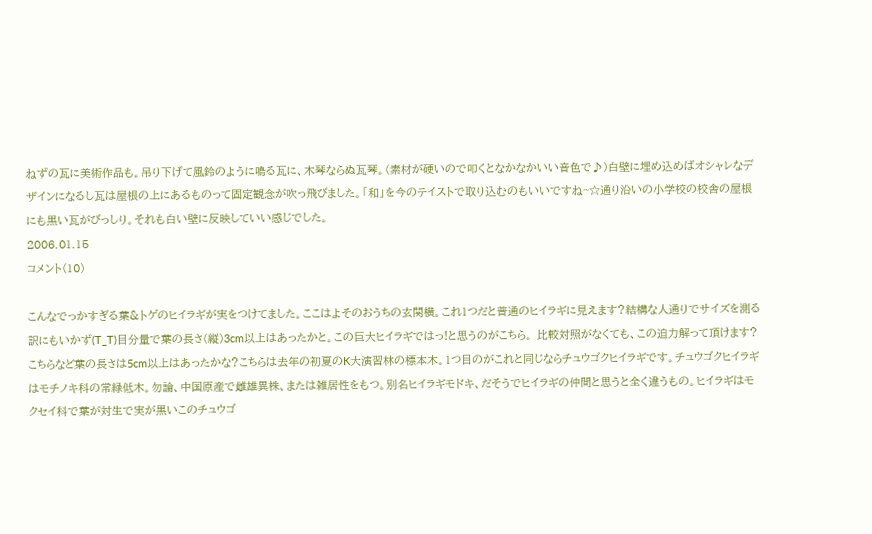ねずの瓦に美術作品も。吊り下げて風鈴のように鳴る瓦に、木琴ならぬ瓦琴。(素材が硬いので叩くとなかなかいい音色で♪)白壁に埋め込めばオシャレなデザインになるし瓦は屋根の上にあるものって固定観念が吹っ飛びました。「和」を今のテイストで取り込むのもいいですね~☆通り沿いの小学校の校舎の屋根にも黒い瓦がびっしり。それも白い壁に反映していい感じでした。
2006.01.15
コメント(10)

こんなでっかすぎる葉&トゲのヒイラギが実をつけてました。ここはよそのおうちの玄関横。これ1つだと普通のヒイラギに見えます?結構な人通りでサイズを測る訳にもいかず(T_T)目分量で葉の長さ(縦)3cm以上はあったかと。この巨大ヒイラギではっ!と思うのがこちら。 比較対照がなくても、この迫力解って頂けます?こちらなど葉の長さは5cm以上はあったかな?こちらは去年の初夏のK大演習林の標本木。1つ目のがこれと同じならチュウゴクヒイラギです。チュウゴクヒイラギはモチノキ科の常緑低木。勿論、中国原産で雌雄異株、または雑居性をもつ。別名ヒイラギモドキ、だそうでヒイラギの仲間と思うと全く違うもの。ヒイラギはモクセイ科で葉が対生で実が黒いこのチュウゴ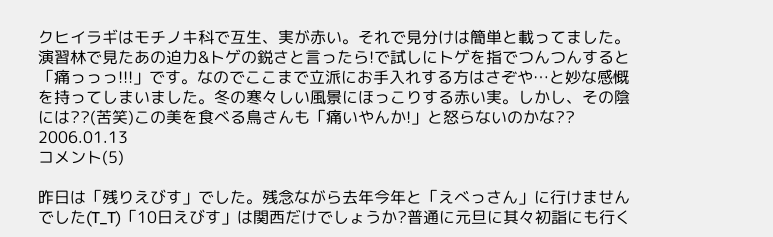クヒイラギはモチノキ科で互生、実が赤い。それで見分けは簡単と載ってました。演習林で見たあの迫力&トゲの鋭さと言ったら!で試しにトゲを指でつんつんすると「痛っっっ!!!」です。なのでここまで立派にお手入れする方はさぞや…と妙な感慨を持ってしまいました。冬の寒々しい風景にほっこりする赤い実。しかし、その陰には??(苦笑)この美を食べる鳥さんも「痛いやんか!」と怒らないのかな??
2006.01.13
コメント(5)

昨日は「残りえびす」でした。残念ながら去年今年と「えべっさん」に行けませんでした(T_T)「10日えびす」は関西だけでしょうか?普通に元旦に其々初詣にも行く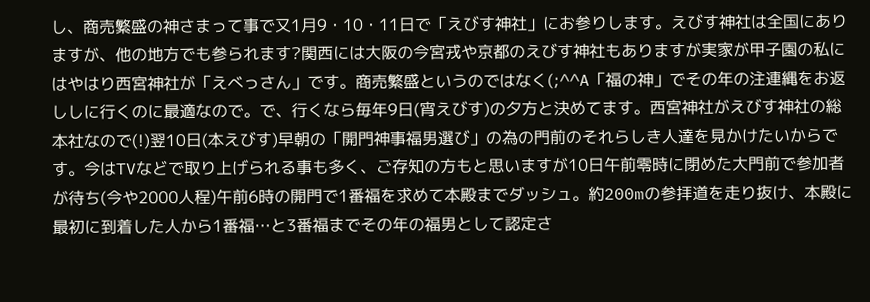し、商売繁盛の神さまって事で又1月9・10・11日で「えびす神社」にお参りします。えびす神社は全国にありますが、他の地方でも参られます?関西には大阪の今宮戎や京都のえびす神社もありますが実家が甲子園の私にはやはり西宮神社が「えべっさん」です。商売繁盛というのではなく(;^^A「福の神」でその年の注連縄をお返ししに行くのに最適なので。で、行くなら毎年9日(宵えびす)の夕方と決めてます。西宮神社がえびす神社の総本社なので(!)翌10日(本えびす)早朝の「開門神事福男選び」の為の門前のそれらしき人達を見かけたいからです。今はTVなどで取り上げられる事も多く、ご存知の方もと思いますが10日午前零時に閉めた大門前で参加者が待ち(今や2000人程)午前6時の開門で1番福を求めて本殿までダッシュ。約200mの参拝道を走り抜け、本殿に最初に到着した人から1番福…と3番福までその年の福男として認定さ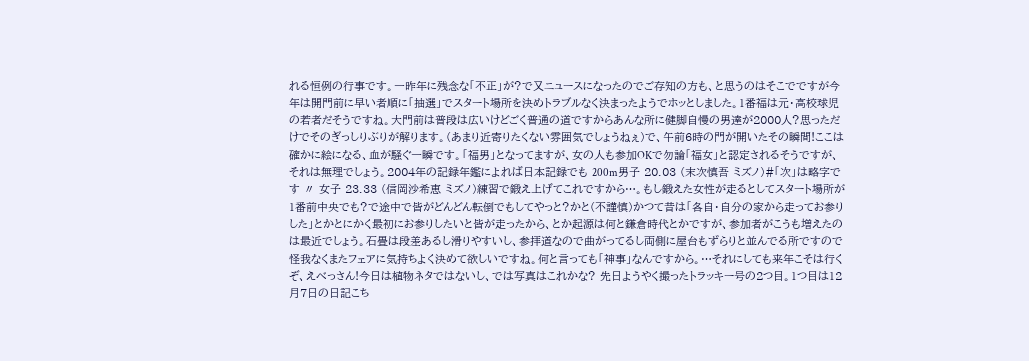れる恒例の行事です。一昨年に残念な「不正」が?で又ニュースになったのでご存知の方も、と思うのはそこでですが今年は開門前に早い者順に「抽選」でスタート場所を決めトラブルなく決まったようでホッとしました。1番福は元・高校球児の若者だそうですね。大門前は普段は広いけどごく普通の道ですからあんな所に健脚自慢の男達が2000人?思っただけでそのぎっしりぶりが解ります。(あまり近寄りたくない雰囲気でしょうねぇ)で、午前6時の門が開いたその瞬間!ここは確かに絵になる、血が騒ぐ一瞬です。「福男」となってますが、女の人も参加OKで勿論「福女」と認定されるそうですが、それは無理でしょう。2004年の記録年鑑によれば日本記録でも 200m男子 20.03 (末次慎吾 ミズノ)#「次」は略字です 〃 女子 23.33 (信岡沙希恵 ミズノ)練習で鍛え上げてこれですから…。もし鍛えた女性が走るとしてスタート場所が1番前中央でも?で途中で皆がどんどん転倒でもしてやっと?かと(不謹慎)かつて昔は「各自・自分の家から走ってお参りした」とかとにかく最初にお参りしたいと皆が走ったから、とか起源は何と鎌倉時代とかですが、参加者がこうも増えたのは最近でしょう。石畳は段差あるし滑りやすいし、参拝道なので曲がってるし両側に屋台もずらりと並んでる所ですので怪我なくまたフェアに気持ちよく決めて欲しいですね。何と言っても「神事」なんですから。…それにしても来年こそは行くぞ、えべっさん!今日は植物ネタではないし、では写真はこれかな? 先日ようやく撮ったトラッキー号の2つ目。1つ目は12月7日の日記こち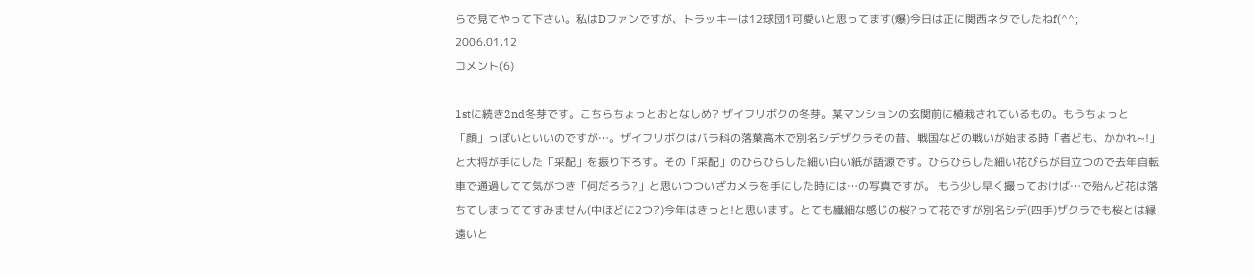らで見てやって下さい。私はDファンですが、トラッキーは12球団1可愛いと思ってます(爆)今日は正に関西ネタでしたねf(^^;
2006.01.12
コメント(6)

1stに続き2nd冬芽です。こちらちょっとおとなしめ? ザイフリボクの冬芽。某マンションの玄関前に植栽されているもの。もうちょっと「顔」っぽいといいのですが…。ザイフリボクはバラ科の落葉高木で別名シデザクラその昔、戦国などの戦いが始まる時「者ども、かかれ~!」と大将が手にした「采配」を振り下ろす。その「采配」のひらひらした細い白い紙が語源です。ひらひらした細い花びらが目立つので去年自転車で通過してて気がつき「何だろう?」と思いつついざカメラを手にした時には…の写真ですが。 もう少し早く撮っておけば…で殆んど花は落ちてしまっててすみません(中ほどに2つ?)今年はきっと!と思います。とても繊細な感じの桜?って花ですが別名シデ(四手)ザクラでも桜とは縁遠いと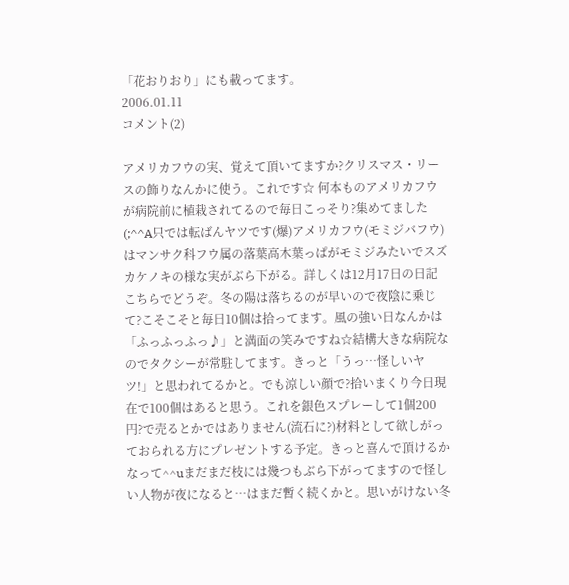「花おりおり」にも載ってます。
2006.01.11
コメント(2)

アメリカフウの実、覚えて頂いてますか?クリスマス・リースの飾りなんかに使う。これです☆ 何本ものアメリカフウが病院前に植栽されてるので毎日こっそり?集めてました(;^^A只では転ばんヤツです(爆)アメリカフウ(モミジバフウ)はマンサク科フウ属の落葉高木葉っぱがモミジみたいでスズカケノキの様な実がぶら下がる。詳しくは12月17日の日記こちらでどうぞ。冬の陽は落ちるのが早いので夜陰に乗じて?こそこそと毎日10個は拾ってます。風の強い日なんかは「ふっふっふっ♪」と満面の笑みですね☆結構大きな病院なのでタクシーが常駐してます。きっと「うっ…怪しいヤツ!」と思われてるかと。でも涼しい顔で?拾いまくり今日現在で100個はあると思う。これを銀色スプレーして1個200円?で売るとかではありません(流石に?)材料として欲しがっておられる方にプレゼントする予定。きっと喜んで頂けるかなって^^uまだまだ枝には幾つもぶら下がってますので怪しい人物が夜になると…はまだ暫く続くかと。思いがけない冬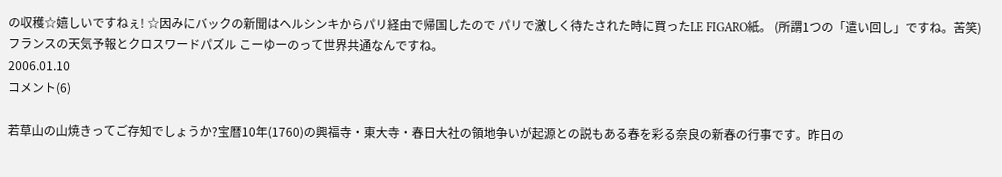の収穫☆嬉しいですねぇ! ☆因みにバックの新聞はヘルシンキからパリ経由で帰国したので パリで激しく待たされた時に買ったLE FIGARO紙。 (所謂1つの「遣い回し」ですね。苦笑) フランスの天気予報とクロスワードパズル こーゆーのって世界共通なんですね。
2006.01.10
コメント(6)

若草山の山焼きってご存知でしょうか?宝暦10年(1760)の興福寺・東大寺・春日大社の領地争いが起源との説もある春を彩る奈良の新春の行事です。昨日の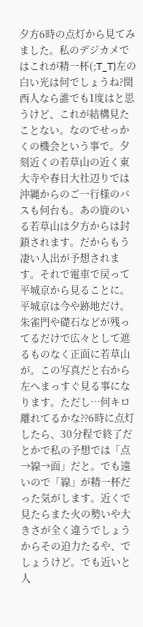夕方6時の点灯から見てみました。私のデジカメではこれが精一杯(;T_T)左の白い光は何でしょうね?関西人なら誰でも1度はと思うけど、これが結構見たことない。なのでせっかくの機会という事で。夕刻近くの若草山の近く東大寺や春日大社辺りでは沖縄からのご一行様のバスも何台も。あの鹿のいる若草山は夕方からは封鎖されます。だからもう凄い人出が予想されます。それで電車で戻って平城京から見ることに。平城京は今や跡地だけ。朱雀門や礎石などが残ってるだけで広々として遮るものなく正面に若草山が。この写真だと右から左へまっすぐ見る事になります。ただし…何キロ離れてるかな??6時に点灯したら、30分程で終了だとかで私の予想では「点→線→面」だと。でも遠いので「線」が精一杯だった気がします。近くで見たらまた火の勢いや大きさが全く違うでしょうからその迫力たるや、でしょうけど。でも近いと人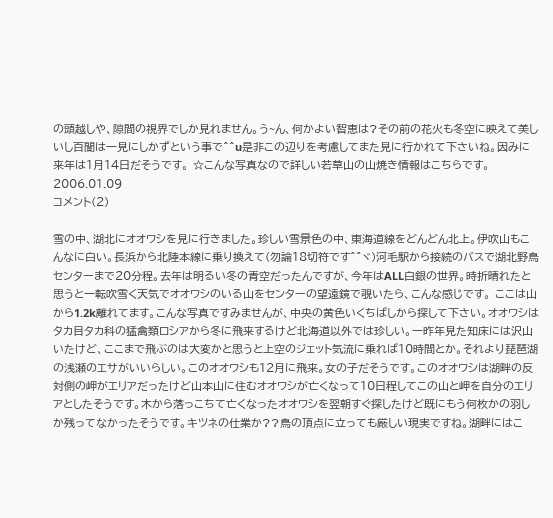の頭越しや、隙間の視界でしか見れません。う~ん、何かよい智恵は?その前の花火も冬空に映えて美しいし百聞は一見にしかずという事で^^u是非この辺りを考慮してまた見に行かれて下さいね。因みに来年は1月14日だそうです。 ☆こんな写真なので詳しい若草山の山焼き情報はこちらです。
2006.01.09
コメント(2)

雪の中、湖北にオオワシを見に行きました。珍しい雪景色の中、東海道線をどんどん北上。伊吹山もこんなに白い。長浜から北陸本線に乗り換えて(勿論18切符です^^ヾ)河毛駅から接続のバスで湖北野鳥センターまで20分程。去年は明るい冬の青空だったんですが、今年はALL白銀の世界。時折晴れたと思うと一転吹雪く天気でオオワシのいる山をセンターの望遠鏡で覗いたら、こんな感じです。 ここは山から1.2k離れてます。こんな写真ですみませんが、中央の黄色いくちばしから探して下さい。オオワシはタカ目タカ科の猛禽類ロシアから冬に飛来するけど北海道以外では珍しい。一昨年見た知床には沢山いたけど、ここまで飛ぶのは大変かと思うと上空のジェット気流に乗れば10時間とか。それより琵琶湖の浅瀬のエサがいいらしい。このオオワシも12月に飛来。女の子だそうです。このオオワシは湖畔の反対側の岬がエリアだったけど山本山に住むオオワシが亡くなって10日程してこの山と岬を自分のエリアとしたそうです。木から落っこちて亡くなったオオワシを翌朝すぐ探したけど既にもう何枚かの羽しか残ってなかったそうです。キツネの仕業か??鳥の頂点に立っても厳しい現実ですね。湖畔にはこ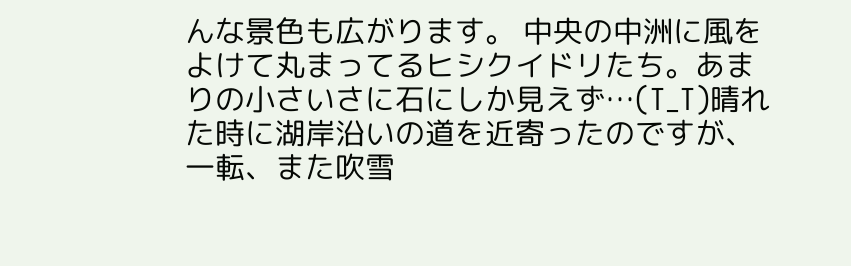んな景色も広がります。 中央の中洲に風をよけて丸まってるヒシクイドリたち。あまりの小さいさに石にしか見えず…(T_T)晴れた時に湖岸沿いの道を近寄ったのですが、一転、また吹雪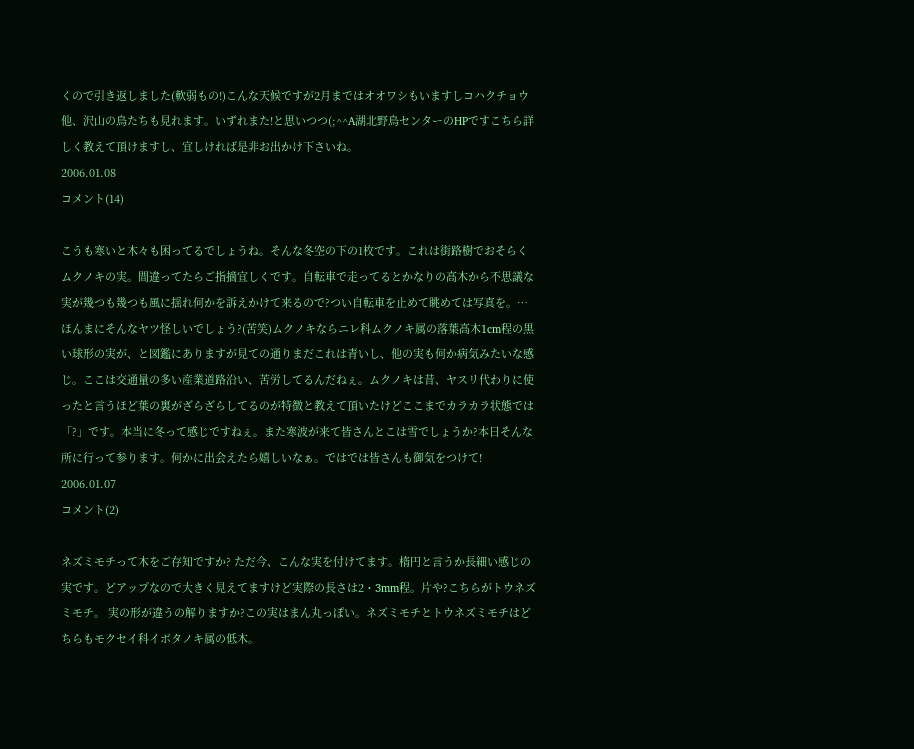くので引き返しました(軟弱もの!)こんな天候ですが2月まではオオワシもいますしコハクチョウ他、沢山の鳥たちも見れます。いずれまた!と思いつつ(;^^A湖北野鳥センターのHPですこちら詳しく教えて頂けますし、宜しければ是非お出かけ下さいね。
2006.01.08
コメント(14)

こうも寒いと木々も困ってるでしょうね。そんな冬空の下の1枚です。これは街路樹でおそらくムクノキの実。間違ってたらご指摘宜しくです。自転車で走ってるとかなりの高木から不思議な実が幾つも幾つも風に揺れ何かを訴えかけて来るので?つい自転車を止めて眺めては写真を。…ほんまにそんなヤツ怪しいでしょう?(苦笑)ムクノキならニレ科ムクノキ属の落葉高木1cm程の黒い球形の実が、と図鑑にありますが見ての通りまだこれは青いし、他の実も何か病気みたいな感じ。ここは交通量の多い産業道路沿い、苦労してるんだねぇ。ムクノキは昔、ヤスリ代わりに使ったと言うほど葉の裏がざらざらしてるのが特徴と教えて頂いたけどここまでカラカラ状態では「?」です。本当に冬って感じですねぇ。また寒波が来て皆さんとこは雪でしょうか?本日そんな所に行って参ります。何かに出会えたら嬉しいなぁ。ではでは皆さんも御気をつけて!
2006.01.07
コメント(2)

ネズミモチって木をご存知ですか? ただ今、こんな実を付けてます。楕円と言うか長細い感じの実です。どアップなので大きく見えてますけど実際の長さは2・3mm程。片や?こちらがトウネズミモチ。 実の形が違うの解りますか?この実はまん丸っぽい。ネズミモチとトウネズミモチはどちらもモクセイ科イボタノキ属の低木。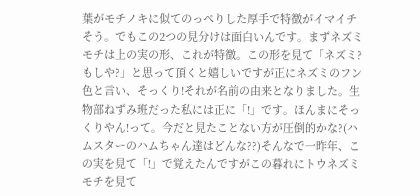葉がモチノキに似てのっぺりした厚手で特徴がイマイチそう。でもこの2つの見分けは面白いんです。まずネズミモチは上の実の形、これが特徴。この形を見て「ネズミ?もしや?」と思って頂くと嬉しいですが正にネズミのフン色と言い、そっくり!それが名前の由来となりました。生物部ねずみ班だった私には正に「!」です。ほんまにそっくりやん!って。今だと見たことない方が圧倒的かな?(ハムスターのハムちゃん達はどんな??)そんなで一昨年、この実を見て「!」で覚えたんですがこの暮れにトウネズミモチを見て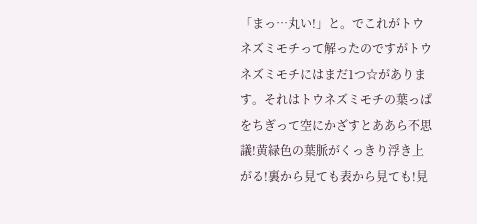「まっ…丸い!」と。でこれがトウネズミモチって解ったのですがトウネズミモチにはまだ1つ☆があります。それはトウネズミモチの葉っぱをちぎって空にかざすとああら不思議!黄緑色の葉脈がくっきり浮き上がる!裏から見ても表から見ても!見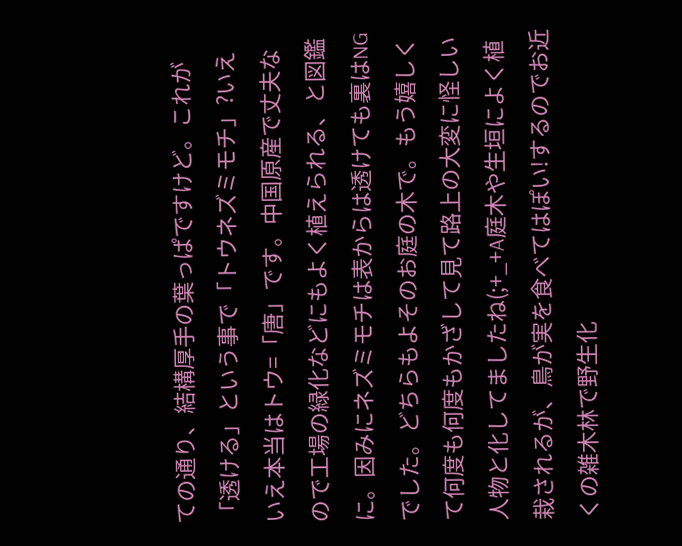ての通り、結構厚手の葉っぱですけど。これが「透ける」という事で「トウネズミモチ」?いえいえ本当はトウ=「唐」です。中国原産で丈夫なので工場の緑化などにもよく植えられる、と図鑑に。因みにネズミモチは表からは透けても裏はNGでした。どちらもよそのお庭の木で。もう嬉しくて何度も何度もかざして見て路上の大変に怪しい人物と化してましたね(;+_+A庭木や生垣によく植栽されるが、鳥が実を食べてはぽい!するのでお近くの雑木林で野生化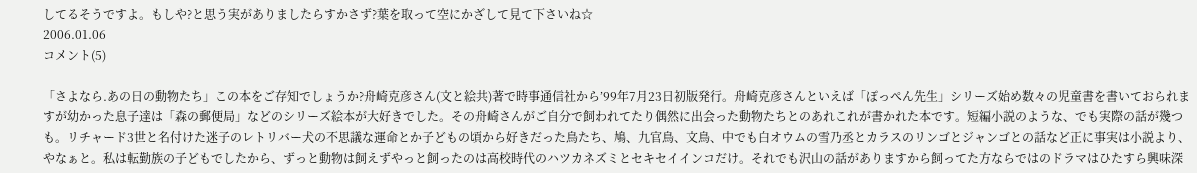してるそうですよ。もしや?と思う実がありましたらすかさず?葉を取って空にかざして見て下さいね☆
2006.01.06
コメント(5)

「さよなら.あの日の動物たち」この本をご存知でしょうか?舟崎克彦さん(文と絵共)著で時事通信社から’99年7月23日初版発行。舟崎克彦さんといえば「ぽっぺん先生」シリーズ始め数々の児童書を書いておられますが幼かった息子達は「森の郵便局」などのシリーズ絵本が大好きでした。その舟崎さんがご自分で飼われてたり偶然に出会った動物たちとのあれこれが書かれた本です。短編小説のような、でも実際の話が幾つも。リチャード3世と名付けた迷子のレトリバー犬の不思議な運命とか子どもの頃から好きだった鳥たち、鳩、九官鳥、文鳥、中でも白オウムの雪乃丞とカラスのリンゴとジャンゴとの話など正に事実は小説より、やなぁと。私は転勤族の子どもでしたから、ずっと動物は飼えずやっと飼ったのは高校時代のハツカネズミとセキセイインコだけ。それでも沢山の話がありますから飼ってた方ならではのドラマはひたすら興味深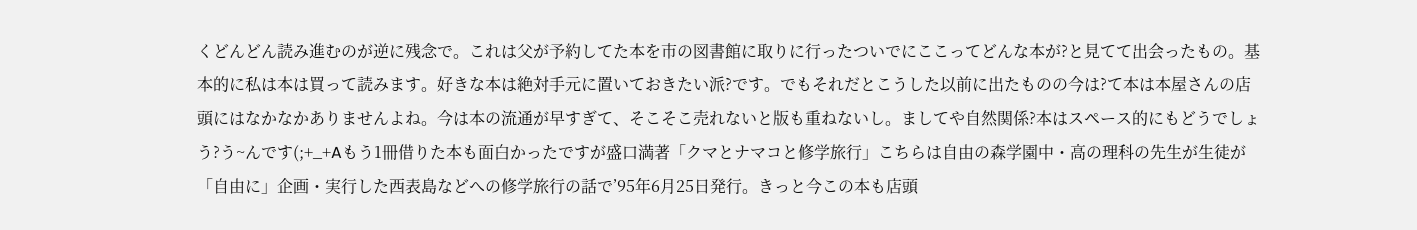くどんどん読み進むのが逆に残念で。これは父が予約してた本を市の図書館に取りに行ったついでにここってどんな本が?と見てて出会ったもの。基本的に私は本は買って読みます。好きな本は絶対手元に置いておきたい派?です。でもそれだとこうした以前に出たものの今は?て本は本屋さんの店頭にはなかなかありませんよね。今は本の流通が早すぎて、そこそこ売れないと版も重ねないし。ましてや自然関係?本はスペース的にもどうでしょう?う~んです(;+_+Aもう1冊借りた本も面白かったですが盛口満著「クマとナマコと修学旅行」こちらは自由の森学園中・高の理科の先生が生徒が「自由に」企画・実行した西表島などへの修学旅行の話で’95年6月25日発行。きっと今この本も店頭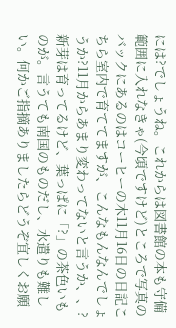には?でしょうね。これからは図書館の本も守備範囲に入れなきゃ(今頃ですけど)ところで写真のバックにあるのはコーヒーの木11月16日の日記こちら室内で育ててますが、こんなもんなんでしょうか?11月からあまり変わってないと言うか、、?新芽は育ってるけど、葉っぱに「?」の茶色いものが。言うても南国のものだし、水遣りも難しい。何かご指摘ありましたらどうぞ宜しくお願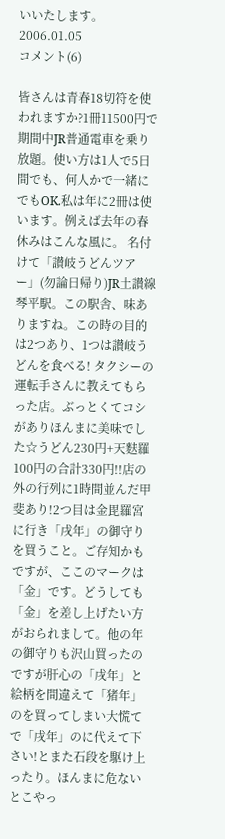いいたします。
2006.01.05
コメント(6)

皆さんは青春18切符を使われますか?1冊11500円で期間中JR普通電車を乗り放題。使い方は1人で5日間でも、何人かで一緒にでもOK.私は年に2冊は使います。例えば去年の春休みはこんな風に。 名付けて「讃岐うどんツアー」(勿論日帰り)JR土讃線琴平駅。この駅舎、味ありますね。この時の目的は2つあり、1つは讃岐うどんを食べる! タクシーの運転手さんに教えてもらった店。ぶっとくてコシがありほんまに美味でした☆うどん230円+天麩羅100円の合計330円!!店の外の行列に1時間並んだ甲斐あり!2つ目は金毘羅宮に行き「戌年」の御守りを買うこと。ご存知かもですが、ここのマークは「金」です。どうしても「金」を差し上げたい方がおられまして。他の年の御守りも沢山買ったのですが肝心の「戌年」と絵柄を間違えて「猪年」のを買ってしまい大慌てで「戌年」のに代えて下さい!とまた石段を駆け上ったり。ほんまに危ないとこやっ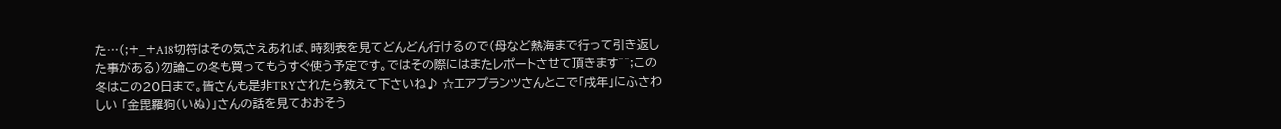た…(;+_+A18切符はその気さえあれば、時刻表を見てどんどん行けるので(母など熱海まで行って引き返した事がある)勿論この冬も買ってもうすぐ使う予定です。ではその際にはまたレポートさせて頂きます^^;この冬はこの20日まで。皆さんも是非TRYされたら教えて下さいね♪ ☆エアプランツさんとこで「戌年」にふさわしい 「金毘羅狗(いぬ)」さんの話を見ておおそう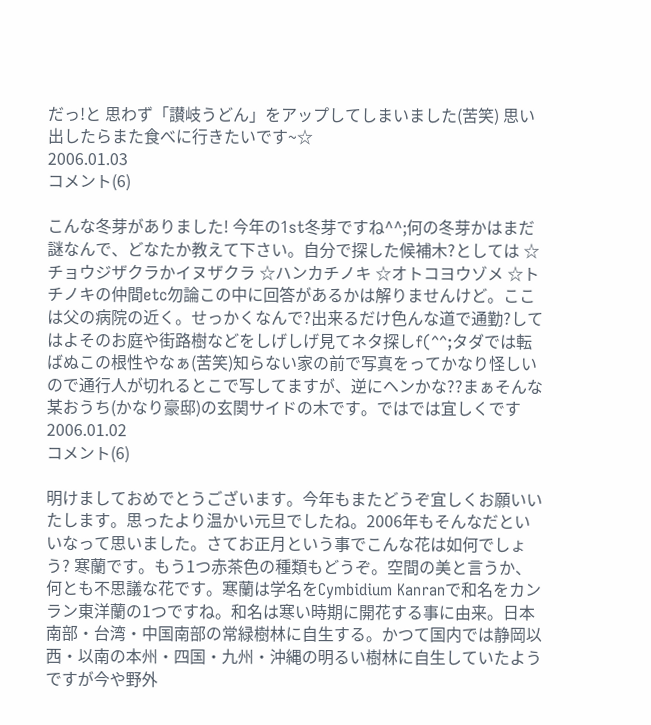だっ!と 思わず「讃岐うどん」をアップしてしまいました(苦笑) 思い出したらまた食べに行きたいです~☆
2006.01.03
コメント(6)

こんな冬芽がありました! 今年の1st冬芽ですね^^;何の冬芽かはまだ謎なんで、どなたか教えて下さい。自分で探した候補木?としては ☆チョウジザクラかイヌザクラ ☆ハンカチノキ ☆オトコヨウゾメ ☆トチノキの仲間etc勿論この中に回答があるかは解りませんけど。ここは父の病院の近く。せっかくなんで?出来るだけ色んな道で通勤?してはよそのお庭や街路樹などをしげしげ見てネタ探しf(^^;タダでは転ばぬこの根性やなぁ(苦笑)知らない家の前で写真をってかなり怪しいので通行人が切れるとこで写してますが、逆にヘンかな??まぁそんな某おうち(かなり豪邸)の玄関サイドの木です。ではでは宜しくです
2006.01.02
コメント(6)

明けましておめでとうございます。今年もまたどうぞ宜しくお願いいたします。思ったより温かい元旦でしたね。2006年もそんなだといいなって思いました。さてお正月という事でこんな花は如何でしょう? 寒蘭です。もう1つ赤茶色の種類もどうぞ。空間の美と言うか、何とも不思議な花です。寒蘭は学名をCymbidium Kanranで和名をカンラン東洋蘭の1つですね。和名は寒い時期に開花する事に由来。日本南部・台湾・中国南部の常緑樹林に自生する。かつて国内では静岡以西・以南の本州・四国・九州・沖縄の明るい樹林に自生していたようですが今や野外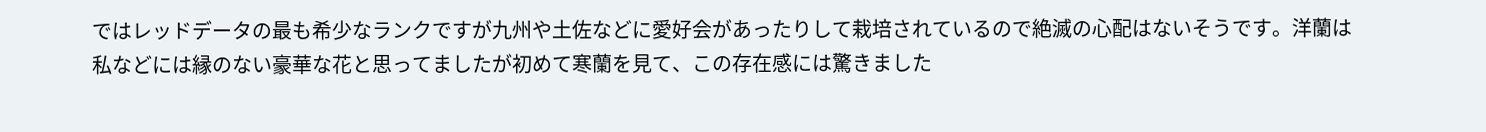ではレッドデータの最も希少なランクですが九州や土佐などに愛好会があったりして栽培されているので絶滅の心配はないそうです。洋蘭は私などには縁のない豪華な花と思ってましたが初めて寒蘭を見て、この存在感には驚きました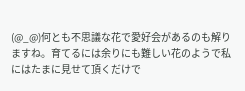(@_@)何とも不思議な花で愛好会があるのも解りますね。育てるには余りにも難しい花のようで私にはたまに見せて頂くだけで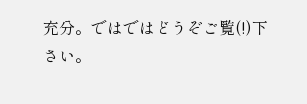充分。ではではどうぞご覧(!)下さい。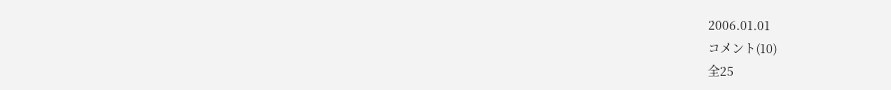2006.01.01
コメント(10)
全25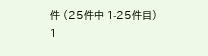件 (25件中 1-25件目)
1